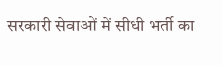सरकारी सेवाओं में सीधी भर्ती का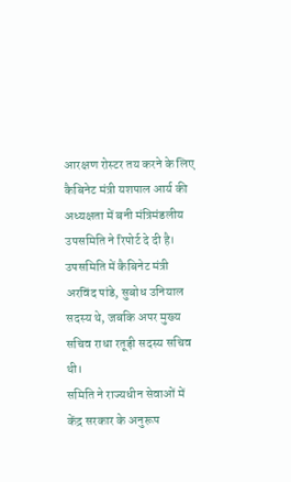आरक्षण रोस्टर तय करने के लिए कैबिनेट मंत्री यशपाल आर्य की अध्यक्षता में बनी मंत्रिमंडलीय उपसमिति ने रिपोर्ट दे दी है। उपसमिति में कैबिनेट मंत्री अरविंद पांडे, सुबोध उनियाल सदस्य थे, जबकि अपर मुख्य सचिव राधा रतूड़ी सदस्य सचिव थी।
समिति ने राज्यधीन सेवाओं में केंद्र सरकार के अनुरूप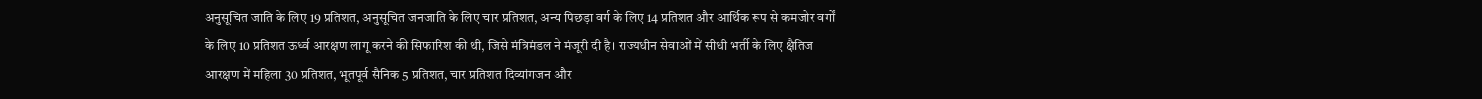अनुसूचित जाति के लिए 19 प्रतिशत, अनुसूचित जनजाति के लिए चार प्रतिशत, अन्य पिछड़ा वर्ग के लिए 14 प्रतिशत और आर्थिक रूप से कमजोर वर्गों के लिए 10 प्रतिशत ऊर्ध्व आरक्षण लागू करने की सिफारिश की थी, जिसे मंत्रिमंडल ने मंजूरी दी है। राज्यधीन सेवाओं में सीधी भर्ती के लिए क्षैतिज आरक्षण में महिला 30 प्रतिशत, भूतपूर्व सैनिक 5 प्रतिशत, चार प्रतिशत दिव्यांगजन और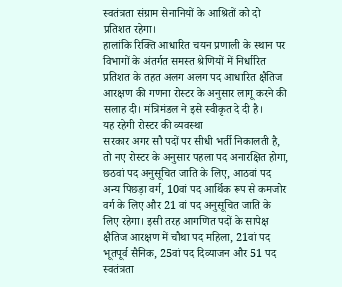स्वतंत्रता संग्राम सेनानियों के आश्रितों को दो प्रतिशत रहेगा।
हालांकि रिक्ति आधारित चयन प्रणाली के स्थान पर विभागों के अंतर्गत समस्त श्रेणियों में निर्धारित प्रतिशत के तहत अलग अलग पद आधारित क्षैतिज आरक्षण की गणना रोस्टर के अनुसार लागू करने की सलाह दी। मंत्रिमंडल ने इसे स्वीकृत दे दी है।
यह रहेगी रोस्टर की व्यवस्था
सरकार अगर सौ पदों पर सीधी भर्ती निकालती है, तो नए रोस्टर के अनुसार पहला पद अनारक्षित होगा, छठवां पद अनुसूचित जाति के लिए, आठवां पद अन्य पिछड़ा वर्ग, 10वां पद आर्थिक रूप से कमजोर वर्ग के लिए और 21 वां पद अनुसूचित जाति के लिए रहेगा। इसी तरह आगणित पदों के सापेक्ष क्षैतिज आरक्षण में चौथा पद महिला, 21वां पद भूतपूर्व सैनिक, 25वां पद दिव्याजन और 51 पद स्वतंत्रता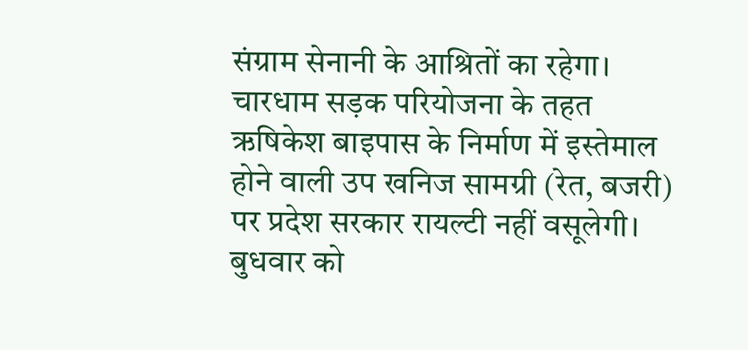संग्राम सेनानी के आश्रितों का रहेगा।
चारधाम सड़क परियोजना के तहत ऋषिकेश बाइपास के निर्माण में इस्तेमाल होने वाली उप खनिज सामग्री (रेत, बजरी) पर प्रदेश सरकार रायल्टी नहीं वसूलेगी। बुधवार को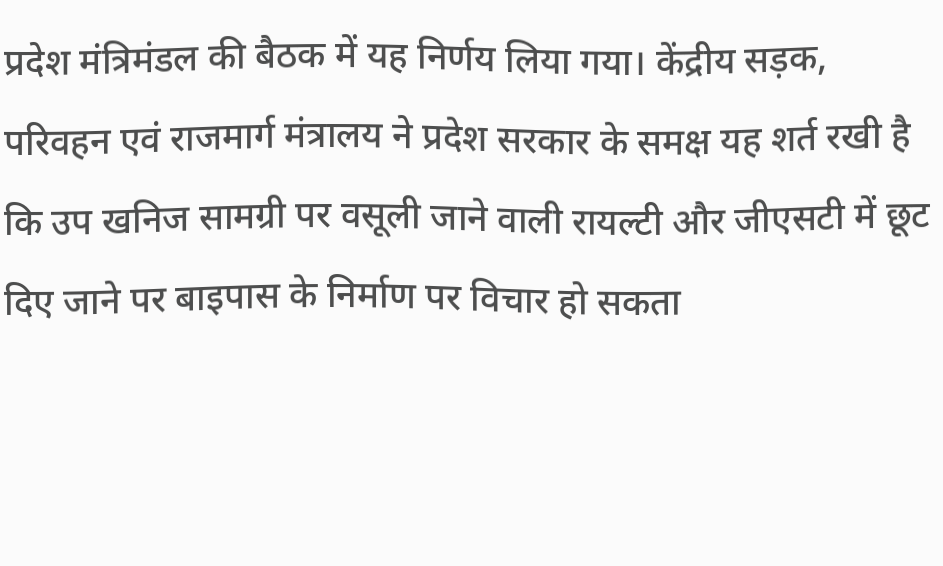प्रदेश मंत्रिमंडल की बैठक में यह निर्णय लिया गया। केंद्रीय सड़क, परिवहन एवं राजमार्ग मंत्रालय ने प्रदेश सरकार के समक्ष यह शर्त रखी है कि उप खनिज सामग्री पर वसूली जाने वाली रायल्टी और जीएसटी में छूट दिए जाने पर बाइपास के निर्माण पर विचार हो सकता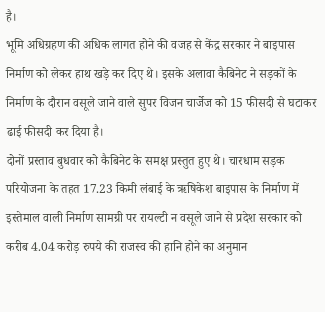है।
भूमि अधिग्रहण की अधिक लागत होने की वजह से केंद्र सरकार ने बाइपास निर्माण को लेकर हाथ खड़े कर दिए थे। इसके अलावा कैबिनेट ने सड़कों के निर्माण के दौरान वसूले जाने वाले सुपर विजन चार्जेज को 15 फीसदी से घटाकर ढाई फीसदी कर दिया है।
दोनों प्रस्ताव बुधवार को कैबिनेट के समक्ष प्रस्तुत हुए थे। चारधाम सड़क परियोजना के तहत 17.23 किमी लंबाई के ऋषिकेश बाइपास के निर्माण में इस्तेमाल वाली निर्माण सामग्री पर रायल्टी न वसूले जाने से प्रदेश सरकार को करीब 4.04 करोड़ रुपये की राजस्व की हानि होने का अनुमान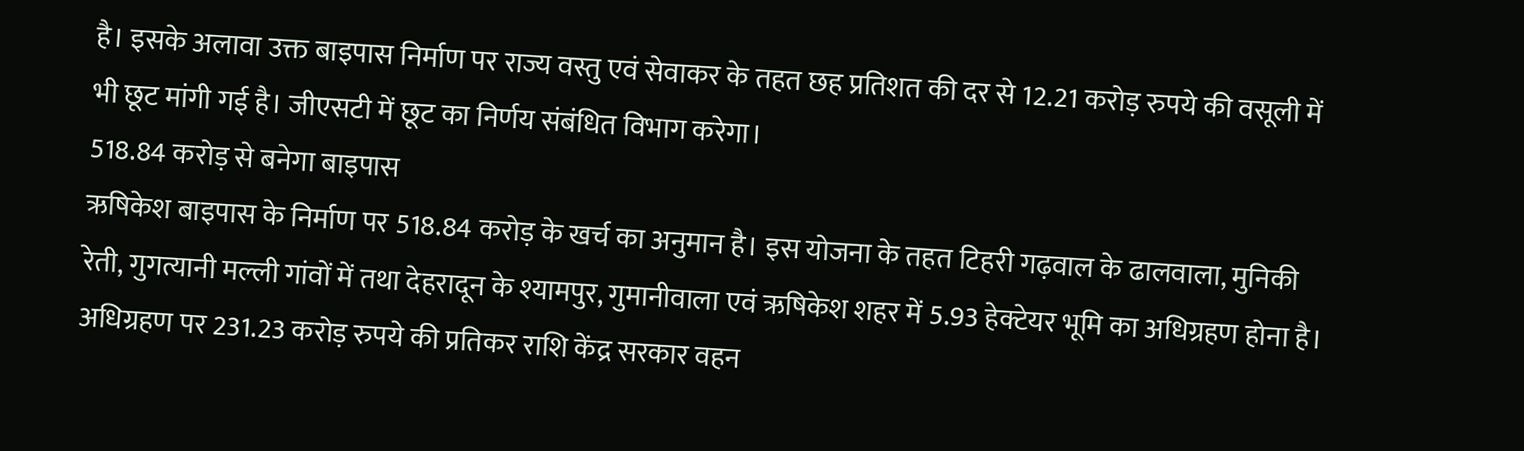है। इसके अलावा उक्त बाइपास निर्माण पर राज्य वस्तु एवं सेवाकर के तहत छह प्रतिशत की दर से 12.21 करोड़ रुपये की वसूली में भी छूट मांगी गई है। जीएसटी में छूट का निर्णय संबंधित विभाग करेगा।
518.84 करोड़ से बनेगा बाइपास
ऋषिकेश बाइपास के निर्माण पर 518.84 करोड़ के खर्च का अनुमान है। इस योजना के तहत टिहरी गढ़वाल के ढालवाला, मुनिकी रेती, गुगत्यानी मल्ली गांवों में तथा देहरादून के श्यामपुर, गुमानीवाला एवं ऋषिकेश शहर में 5.93 हेक्टेयर भूमि का अधिग्रहण होना है। अधिग्रहण पर 231.23 करोड़ रुपये की प्रतिकर राशि केंद्र सरकार वहन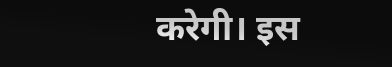करेगी। इस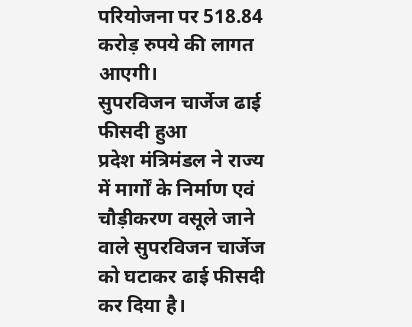परियोजना पर 518.84 करोड़ रुपये की लागत आएगी।
सुपरविजन चार्जेज ढाई फीसदी हुआ
प्रदेश मंत्रिमंडल ने राज्य में मार्गों के निर्माण एवं चौड़ीकरण वसूले जाने वाले सुपरविजन चार्जेज को घटाकर ढाई फीसदी कर दिया है।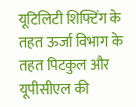यूटिलिटी शिफ्टिंग के तहत ऊर्जा विभाग के तहत पिटकुल और यूपीसीएल की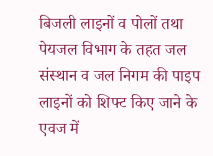बिजली लाइनों व पोलों तथा पेयजल विभाग के तहत जल संस्थान व जल निगम की पाइप लाइनों को शिफ्ट किए जाने के एवज में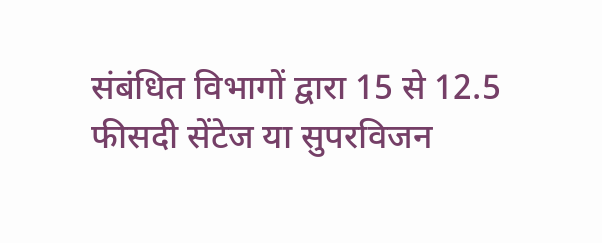संबंधित विभागों द्वारा 15 से 12.5 फीसदी सेंटेज या सुपरविजन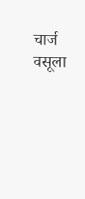चार्ज वसूला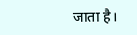जाता है।